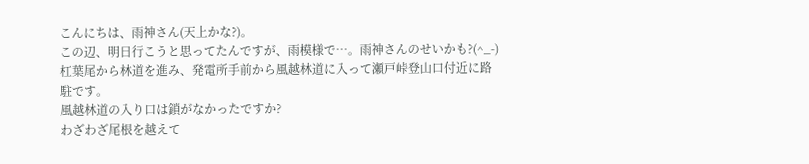こんにちは、雨神さん(天上かな?)。
この辺、明日行こうと思ってたんですが、雨模様で…。雨神さんのせいかも?(^_-)
杠葉尾から林道を進み、発電所手前から風越林道に入って瀬戸峠登山口付近に路駐です。
風越林道の入り口は鎖がなかったですか?
わざわざ尾根を越えて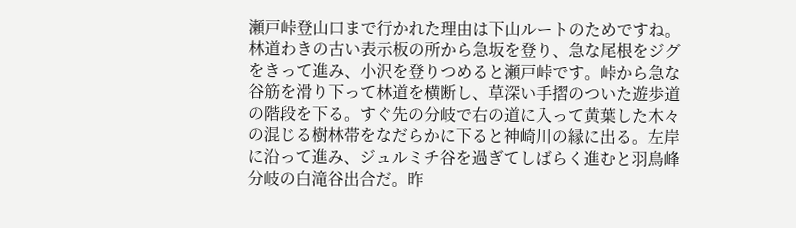瀬戸峠登山口まで行かれた理由は下山ルートのためですね。
林道わきの古い表示板の所から急坂を登り、急な尾根をジグをきって進み、小沢を登りつめると瀬戸峠です。峠から急な谷筋を滑り下って林道を横断し、草深い手摺のついた遊歩道の階段を下る。すぐ先の分岐で右の道に入って黄葉した木々の混じる樹林帯をなだらかに下ると神崎川の縁に出る。左岸に沿って進み、ジュルミチ谷を過ぎてしばらく進むと羽鳥峰分岐の白滝谷出合だ。昨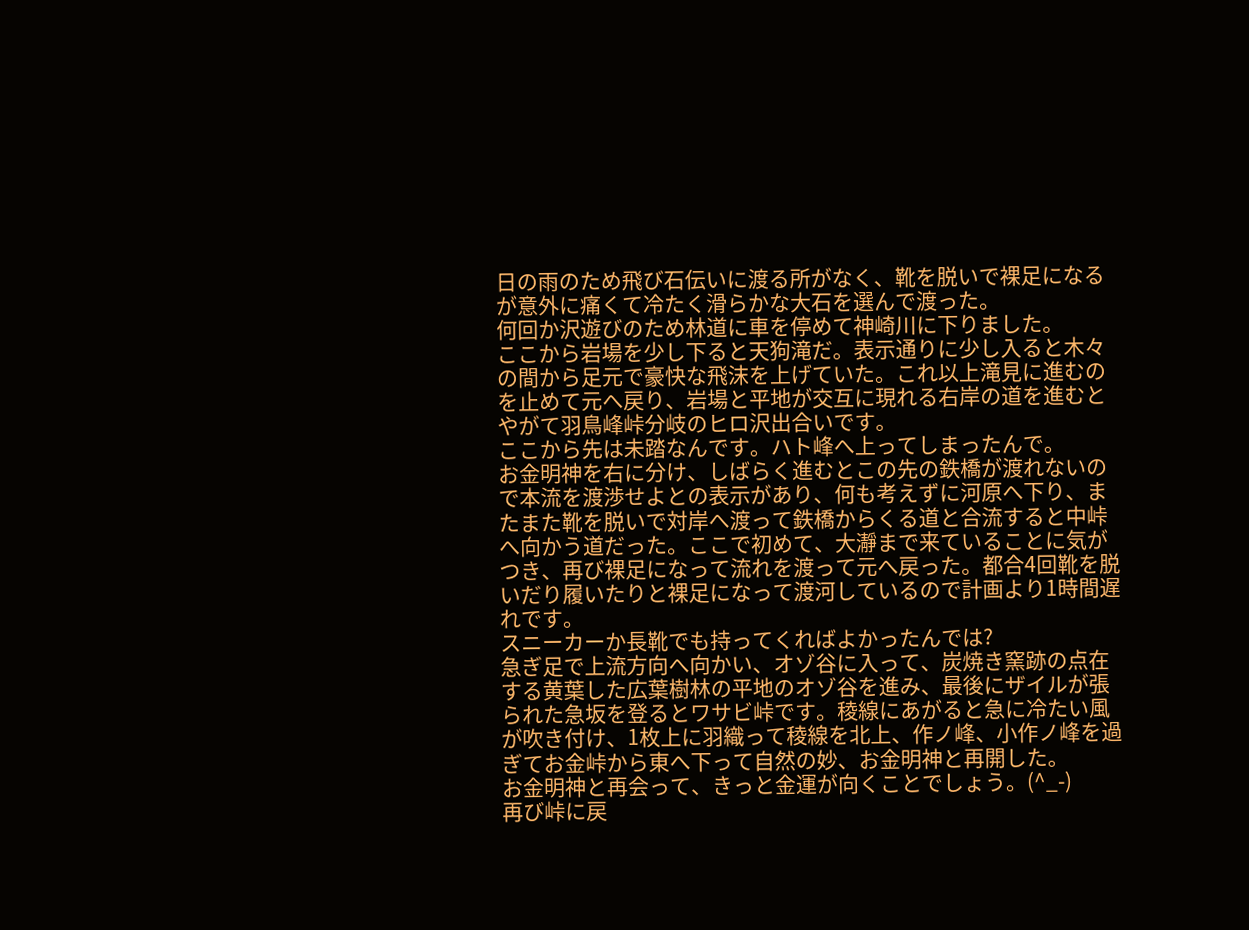日の雨のため飛び石伝いに渡る所がなく、靴を脱いで裸足になるが意外に痛くて冷たく滑らかな大石を選んで渡った。
何回か沢遊びのため林道に車を停めて神崎川に下りました。
ここから岩場を少し下ると天狗滝だ。表示通りに少し入ると木々の間から足元で豪快な飛沫を上げていた。これ以上滝見に進むのを止めて元へ戻り、岩場と平地が交互に現れる右岸の道を進むとやがて羽鳥峰峠分岐のヒロ沢出合いです。
ここから先は未踏なんです。ハト峰へ上ってしまったんで。
お金明神を右に分け、しばらく進むとこの先の鉄橋が渡れないので本流を渡渉せよとの表示があり、何も考えずに河原へ下り、またまた靴を脱いで対岸へ渡って鉄橋からくる道と合流すると中峠へ向かう道だった。ここで初めて、大瀞まで来ていることに気がつき、再び裸足になって流れを渡って元へ戻った。都合4回靴を脱いだり履いたりと裸足になって渡河しているので計画より1時間遅れです。
スニーカーか長靴でも持ってくればよかったんでは?
急ぎ足で上流方向へ向かい、オゾ谷に入って、炭焼き窯跡の点在する黄葉した広葉樹林の平地のオゾ谷を進み、最後にザイルが張られた急坂を登るとワサビ峠です。稜線にあがると急に冷たい風が吹き付け、1枚上に羽織って稜線を北上、作ノ峰、小作ノ峰を過ぎてお金峠から東へ下って自然の妙、お金明神と再開した。
お金明神と再会って、きっと金運が向くことでしょう。(^_-)
再び峠に戻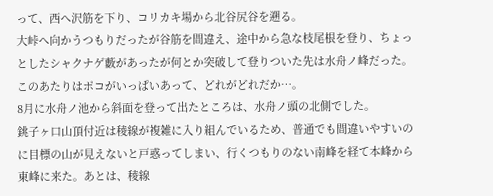って、西へ沢筋を下り、コリカキ場から北谷尻谷を遡る。
大峠へ向かうつもりだったが谷筋を間違え、途中から急な枝尾根を登り、ちょっとしたシャクナゲ藪があったが何とか突破して登りついた先は水舟ノ峰だった。
このあたりはポコがいっぱいあって、どれがどれだか…。
8月に水舟ノ池から斜面を登って出たところは、水舟ノ頭の北側でした。
銚子ヶ口山頂付近は稜線が複雑に入り組んでいるため、普通でも間違いやすいのに目標の山が見えないと戸惑ってしまい、行くつもりのない南峰を経て本峰から東峰に来た。あとは、稜線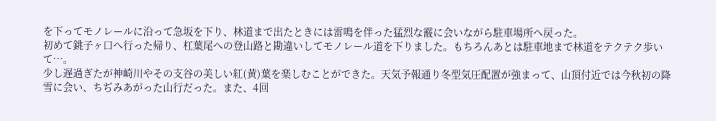を下ってモノレールに沿って急坂を下り、林道まで出たときには雷鳴を伴った猛烈な霰に会いながら駐車場所へ戻った。
初めて銚子ヶ口へ行った帰り、杠葉尾への登山路と勘違いしてモノレール道を下りました。もちろんあとは駐車地まで林道をテクテク歩いて…。
少し遅過ぎたが神崎川やその支谷の美しい紅(黄)葉を楽しむことができた。天気予報通り冬型気圧配置が強まって、山頂付近では今秋初の降雪に会い、ちぢみあがった山行だった。また、4回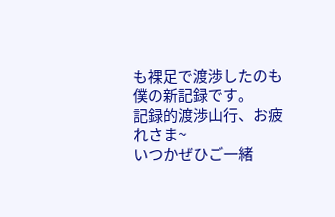も裸足で渡渉したのも僕の新記録です。
記録的渡渉山行、お疲れさま~
いつかぜひご一緒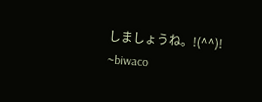しましょうね。!(^^)!
~biwaco